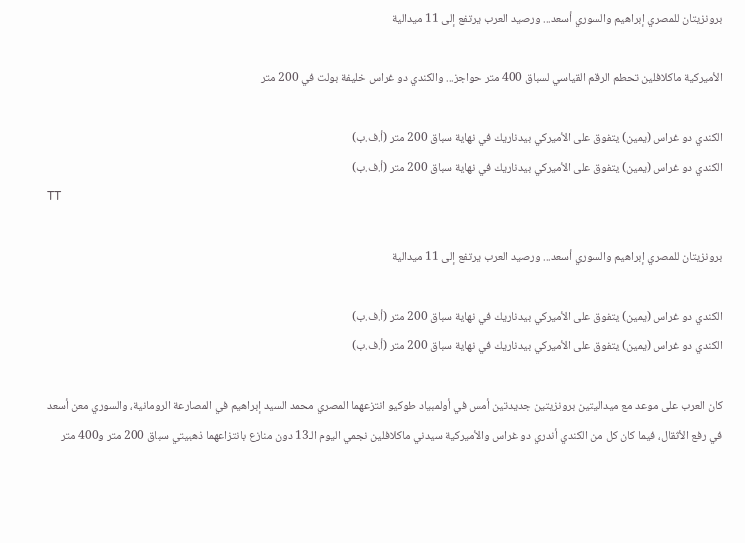برونزيتان للمصري إبراهيم والسوري أسعد... ورصيد العرب يرتفع إلى 11 ميدالية

الأميركية ماكلافلين تحطم الرقم القياسي لسباق 400 متر حواجز... والكندي دو غراس خليفة بولت في 200 متر

الكندي دو غراس (يمين) يتفوق على الأميركي بيدناريك في نهاية سباق 200 متر (أ.ف.ب)
الكندي دو غراس (يمين) يتفوق على الأميركي بيدناريك في نهاية سباق 200 متر (أ.ف.ب)
TT

برونزيتان للمصري إبراهيم والسوري أسعد... ورصيد العرب يرتفع إلى 11 ميدالية

الكندي دو غراس (يمين) يتفوق على الأميركي بيدناريك في نهاية سباق 200 متر (أ.ف.ب)
الكندي دو غراس (يمين) يتفوق على الأميركي بيدناريك في نهاية سباق 200 متر (أ.ف.ب)

كان العرب على موعد مع ميداليتين برونزيتين جديدتين أمس في أولمبياد طوكيو انتزعهما المصري محمد السيد إبراهيم في المصارعة الرومانية، والسوري معن أسعد في رفع الأثقال، فيما كان كل من الكندي أندري دو غراس والأميركية سيدني ماكلافلين نجمي اليوم الـ13 دون منازع بانتزاعهما ذهبيتي سباق 200 متر و400 متر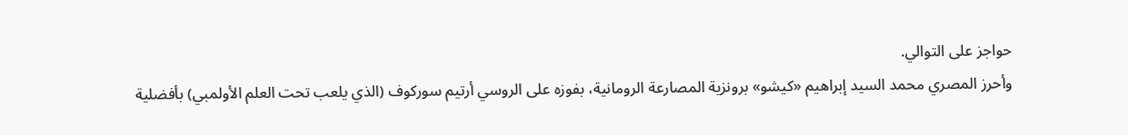حواجز على التوالي.
وأحرز المصري محمد السيد إبراهيم «كيشو» برونزية المصارعة الرومانية، بفوزه على الروسي أرتيم سوركوف (الذي يلعب تحت العلم الأولمبي) بأفضلية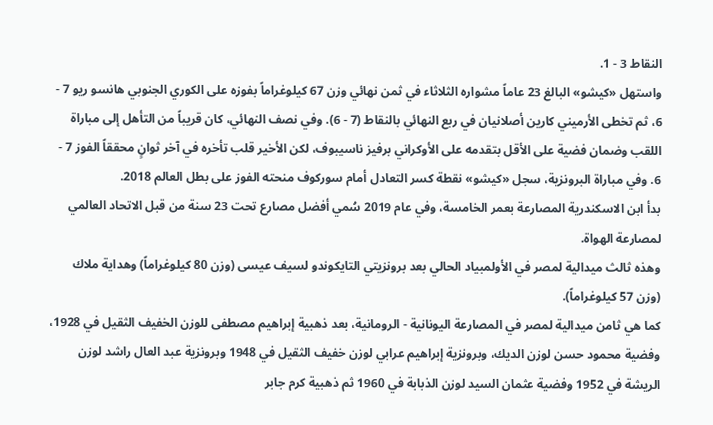النقاط 3 - 1.
واستهل «كيشو» البالغ 23 عاماً مشواره الثلاثاء في ثمن نهائي وزن 67 كيلوغراماً بفوزه على الكوري الجنوبي هانسو ريو 7 - 6، ثم تخطى الأرميني كارين أصلانيان في ربع النهائي بالنقاط (7 - 6). وفي نصف النهائي، كان قريباً من التأهل إلى مباراة اللقب وضمان فضية على الأقل بتقدمه على الأوكراني برفيز ناسيبوف، لكن الأخير قلب تأخره في آخر ثوانٍ محققاً الفوز 7 - 6. وفي مباراة البرونزية، سجل «كيشو» نقطة كسر التعادل أمام سوركوف منحته الفوز على بطل العالم 2018.
بدأ ابن الاسكندرية المصارعة بعمر الخامسة، وفي عام 2019 سُمي أفضل مصارع تحت 23 سنة من قبل الاتحاد العالمي لمصارعة الهواة.
وهذه ثالث ميدالية لمصر في الأولمبياد الحالي بعد برونزيتي التايكوندو لسيف عيسى (وزن 80 كيلوغراماً) وهداية ملاك (وزن 57 كيلوغراماً).
كما هي ثامن ميدالية لمصر في المصارعة اليونانية - الرومانية، بعد ذهبية إبراهيم مصطفى للوزن الخفيف الثقيل في 1928، وفضية محمود حسن لوزن الديك، وبرونزية إبراهيم عرابي لوزن خفيف الثقيل في 1948 وبرونزية عبد العال راشد لوزن الريشة في 1952 وفضية عثمان السيد لوزن الذبابة في 1960 ثم ذهبية كرم جابر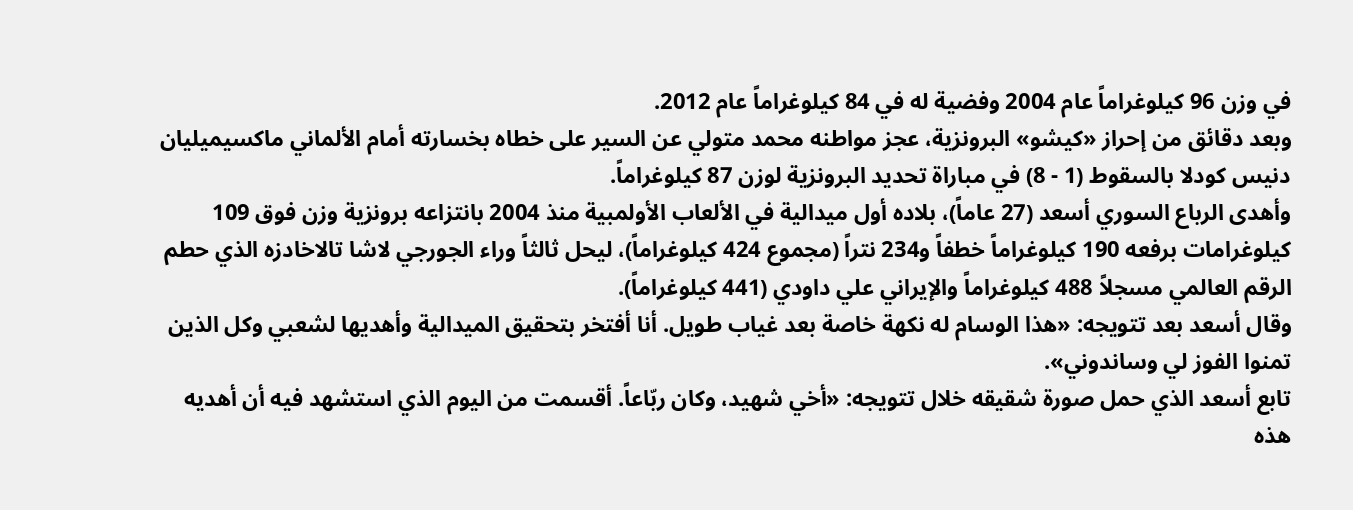في وزن 96 كيلوغراماً عام 2004 وفضية له في 84 كيلوغراماً عام 2012.
وبعد دقائق من إحراز «كيشو» البرونزية، عجز مواطنه محمد متولي عن السير على خطاه بخسارته أمام الألماني ماكسيميليان دنيس كودلا بالسقوط (1 - 8) في مباراة تحديد البرونزية لوزن 87 كيلوغراماً.
وأهدى الرباع السوري أسعد (27 عاماً)، بلاده أول ميدالية في الألعاب الأولمبية منذ 2004 بانتزاعه برونزية وزن فوق 109 كيلوغرامات برفعه 190 كيلوغراماً خطفاً و234 نتراً (مجموع 424 كيلوغراماً)، ليحل ثالثاً وراء الجورجي لاشا تالاخادزه الذي حطم الرقم العالمي مسجلاً 488 كيلوغراماً والإيراني علي داودي (441 كيلوغراماً).
وقال أسعد بعد تتويجه: «هذا الوسام له نكهة خاصة بعد غياب طويل. أنا أفتخر بتحقيق الميدالية وأهديها لشعبي وكل الذين تمنوا الفوز لي وساندوني».
تابع أسعد الذي حمل صورة شقيقه خلال تتويجه: «أخي شهيد، وكان ربّاعاً. أقسمت من اليوم الذي استشهد فيه أن أهديه هذه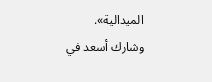الميدالية».
وشارك أسعد في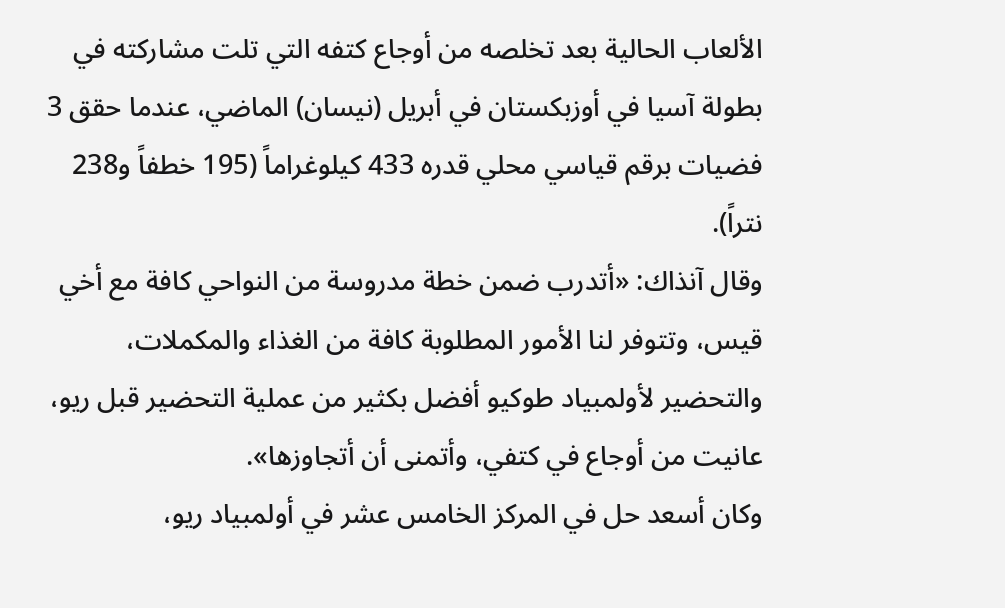الألعاب الحالية بعد تخلصه من أوجاع كتفه التي تلت مشاركته في بطولة آسيا في أوزبكستان في أبريل (نيسان) الماضي، عندما حقق 3 فضيات برقم قياسي محلي قدره 433 كيلوغراماً (195 خطفاً و238 نتراً).
وقال آنذاك: «أتدرب ضمن خطة مدروسة من النواحي كافة مع أخي قيس، وتتوفر لنا الأمور المطلوبة كافة من الغذاء والمكملات، والتحضير لأولمبياد طوكيو أفضل بكثير من عملية التحضير قبل ريو، عانيت من أوجاع في كتفي، وأتمنى أن أتجاوزها».
وكان أسعد حل في المركز الخامس عشر في أولمبياد ريو،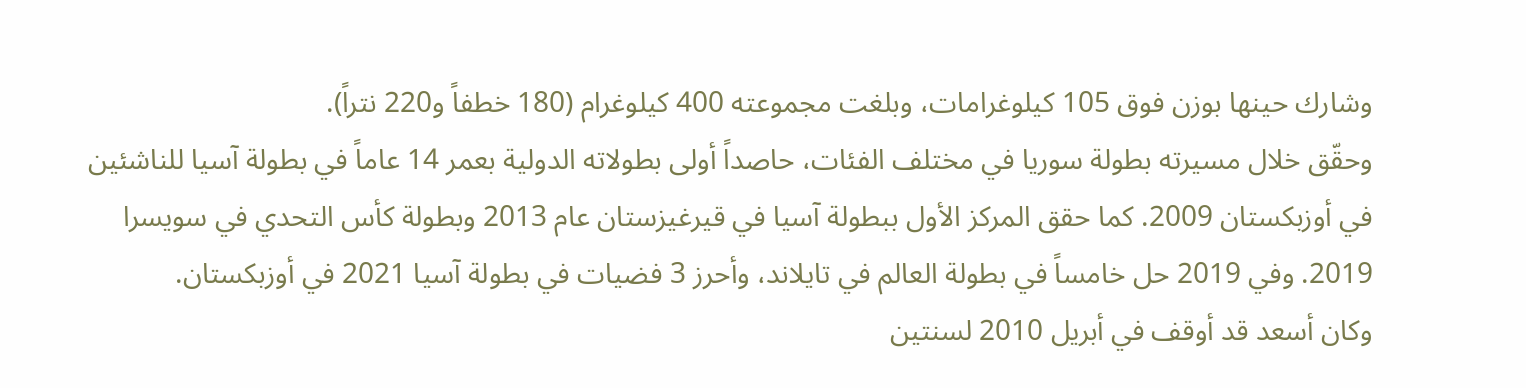وشارك حينها بوزن فوق 105 كيلوغرامات، وبلغت مجموعته 400 كيلوغرام (180 خطفاً و220 نتراً).
وحقّق خلال مسيرته بطولة سوريا في مختلف الفئات، حاصداً أولى بطولاته الدولية بعمر 14 عاماً في بطولة آسيا للناشئين في أوزبكستان 2009. كما حقق المركز الأول ببطولة آسيا في قيرغيزستان عام 2013 وبطولة كأس التحدي في سويسرا 2019. وفي 2019 حل خامساً في بطولة العالم في تايلاند، وأحرز 3 فضيات في بطولة آسيا 2021 في أوزبكستان.
وكان أسعد قد أوقف في أبريل 2010 لسنتين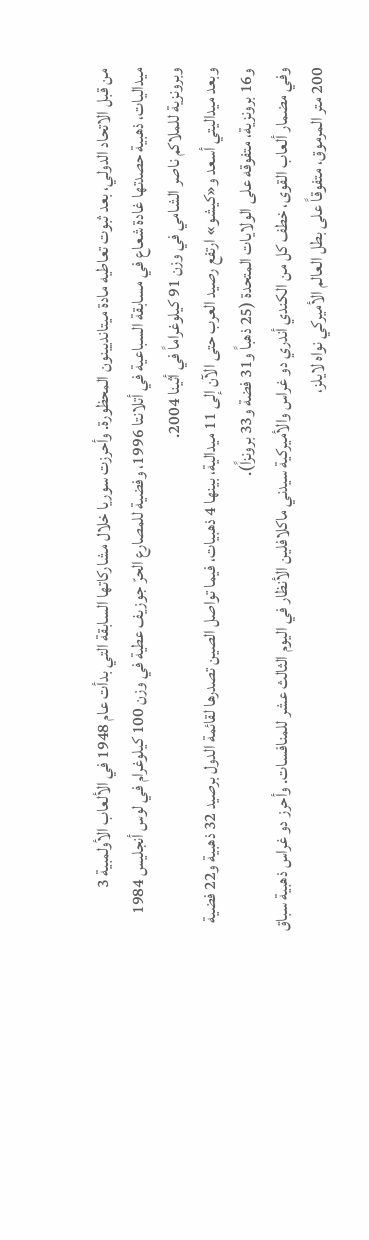من قبل الاتحاد الدولي، بعد ثبوت تعاطيه مادة ميتانديينون المحظورة. وأحرزت سوريا خلال مشاركاتها السابقة التي بدأت عام 1948 في الألعاب الأولمبية 3 ميداليات، ذهبية حصدتها غادة شعاع في مسابقة السباعية في أتلانتا 1996، وفضية للمصارع الحرّ جوزيف عطية في وزن 100 كيلوغرام في لوس أنجليس 1984 وبرونزية للملاكم ناصر الشامي في وزن 91 كيلوغراماً في أثينا 2004.
وبعد ميداليتي أسعد و«كيشو» ارتفع رصيد العرب حتى الآن إلى 11 ميدالية، بينها 4 ذهبيات، فيما تواصل الصين تصدرها لقائمة الدول برصيد 32 ذهبية و22 فضية و16 برونزية، متفوقه على الولايات المتحدة (25 ذهباً و31 فضة و33 برونزاً).
وفي مضمار ألعاب القوى، خطف كل من الكندي أندري دو غراس والأميركية سيدني ماكلافلين الأنظار في اليوم الثالث عشر للمنافسات. وأحرز دو غراس ذهبية سباق 200 متر المرموق، متفوقاً على بطل العالم الأميركي نواه لايلز،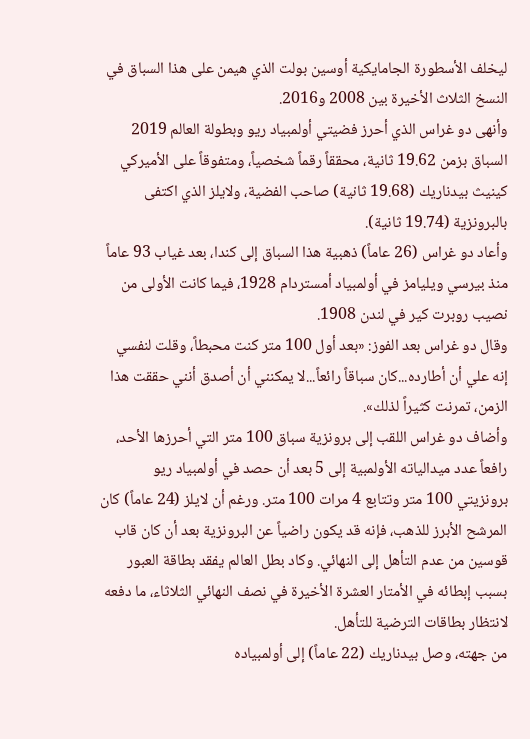ليخلف الأسطورة الجامايكية أوسين بولت الذي هيمن على هذا السباق في النسخ الثلاث الأخيرة بين 2008 و2016.
وأنهى دو غراس الذي أحرز فضيتي أولمبياد ريو وبطولة العالم 2019 السباق بزمن 19.62 ثانية، محققاً رقماً شخصياً، ومتفوقاً على الأميركي كينيث بيدناريك (19.68 ثانية) صاحب الفضية، ولايلز الذي اكتفى بالبرونزية (19.74 ثانية).
وأعاد دو غراس (26 عاماً) ذهبية هذا السباق إلى كندا، بعد غياب 93 عاماً منذ بيرسي ويليامز في أولمبياد أمستردام 1928، فيما كانت الأولى من نصيب روبرت كير في لندن 1908.
وقال دو غراس بعد الفوز: «بعد أول 100 متر كنت محبطاً، وقلت لنفسي إنه علي أن أطارده...كان سباقاً رائعاً...لا يمكنني أن أصدق أنني حققت هذا الزمن، تمرنت كثيراً لذلك».
وأضاف دو غراس اللقب إلى برونزية سباق 100 متر التي أحرزها الأحد، رافعاً عدد ميدالياته الأولمبية إلى 5 بعد أن حصد في أولمبياد ريو برونزيتي 100 متر وتتابع 4 مرات 100 متر. ورغم أن لايلز (24 عاماً) كان المرشح الأبرز للذهب، فإنه قد يكون راضياً عن البرونزية بعد أن كان قاب قوسين من عدم التأهل إلى النهائي. وكاد بطل العالم يفقد بطاقة العبور بسبب إبطائه في الأمتار العشرة الأخيرة في نصف النهائي الثلاثاء، ما دفعه لانتظار بطاقات الترضية للتأهل.
من جهته، وصل بيدناريك (22 عاماً) إلى أولمبياده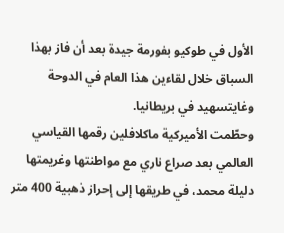الأول في طوكيو بفورمة جيدة بعد أن فاز بهذا السباق خلال لقاءين هذا العام في الدوحة وغايتسهيد في بريطانيا.
وحطّمت الأميركية ماكلافلين رقمها القياسي العالمي بعد صراع ناري مع مواطنتها وغريمتها دليلة محمد، في طريقها إلى إحراز ذهبية 400 متر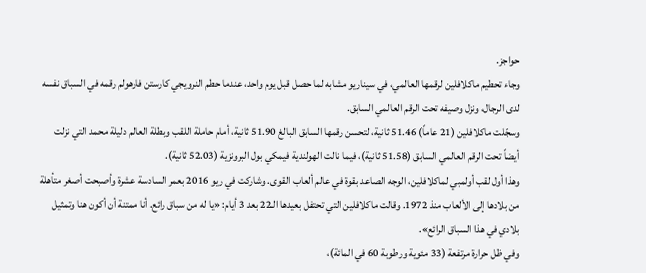حواجز.
وجاء تحطيم ماكلافلين لرقمها العالمي، في سيناريو مشابه لما حصل قبل يوم واحد، عندما حطم النرويجي كارستن فارهولم رقمه في السباق نفسه لدى الرجال، ونزل وصيفه تحت الرقم العالمي السابق.
وسجّلت ماكلافلين (21 عاماً) 51.46 ثانية، لتحسن رقمها السابق البالغ 51.90 ثانية، أمام حاملة اللقب وبطلة العالم دليلة محمد التي نزلت أيضاً تحت الرقم العالمي السابق (51.58 ثانية)، فيما نالت الهولندية فيمكي بول البرونزية (52.03 ثانية).
وهذا أول لقب أولمبي لماكلافلين، الوجه الصاعد بقوة في عالم ألعاب القوى. وشاركت في ريو 2016 بعمر السادسة عشرة وأصبحت أصغر متأهلة من بلادها إلى الألعاب منذ 1972. وقالت ماكلافلين التي تحتفل بعيدها الـ22 بعد 3 أيام: «يا له من سباق رائع. أنا ممتنة أن أكون هنا وتمثيل بلادي في هذا السباق الرائع».
وفي ظل حرارة مرتفعة (33 مئوية ورطوبة 60 في المائة)،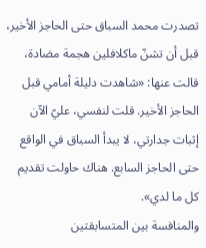تصدرت محمد السباق حتى الحاجز الأخير، قبل أن تشنّ ماكلافلين هجمة مضادة، قالت عنها: «شاهدت دليلة أمامي قبل الحاجز الأخير. قلت لنفسي، عليّ الآن إثبات جدارتي، لا يبدأ السباق في الواقع حتى الحاجز السابع. هناك حاولت تقديم كل ما لدي».
والمنافسة بين المتسابقتين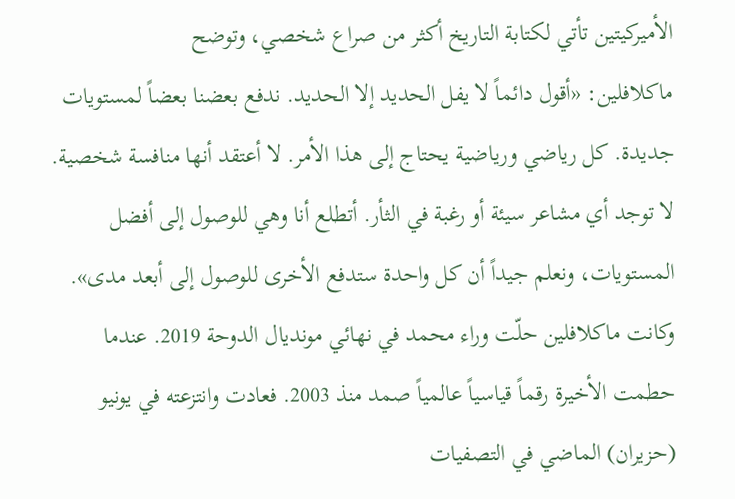الأميركيتين تأتي لكتابة التاريخ أكثر من صراع شخصي، وتوضح
ماكلافلين: «أقول دائماً لا يفل الحديد إلا الحديد. ندفع بعضنا بعضاً لمستويات جديدة. كل رياضي ورياضية يحتاج إلى هذا الأمر. لا أعتقد أنها منافسة شخصية. لا توجد أي مشاعر سيئة أو رغبة في الثأر. أتطلع أنا وهي للوصول إلى أفضل المستويات، ونعلم جيداً أن كل واحدة ستدفع الأخرى للوصول إلى أبعد مدى».
وكانت ماكلافلين حلّت وراء محمد في نهائي مونديال الدوحة 2019. عندما حطمت الأخيرة رقماً قياسياً عالمياً صمد منذ 2003. فعادت وانتزعته في يونيو (حزيران) الماضي في التصفيات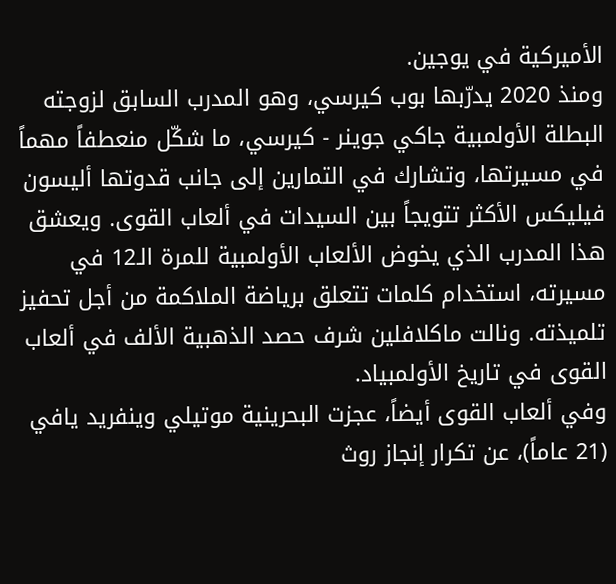الأميركية في يوجين.
ومنذ 2020 يدرّبها بوب كيرسي، وهو المدرب السابق لزوجته البطلة الأولمبية جاكي جوينر - كيرسي، ما شكّل منعطفاً مهماً في مسيرتها، وتشارك في التمارين إلى جانب قدوتها أليسون فيليكس الأكثر تتويجاً بين السيدات في ألعاب القوى. ويعشق هذا المدرب الذي يخوض الألعاب الأولمبية للمرة الـ12 في مسيرته، استخدام كلمات تتعلق برياضة الملاكمة من أجل تحفيز تلميذته. ونالت ماكلافلين شرف حصد الذهبية الألف في ألعاب القوى في تاريخ الأولمبياد.
وفي ألعاب القوى أيضاً، عجزت البحرينية موتيلي وينفريد يافي (21 عاماً)، عن تكرار إنجاز روث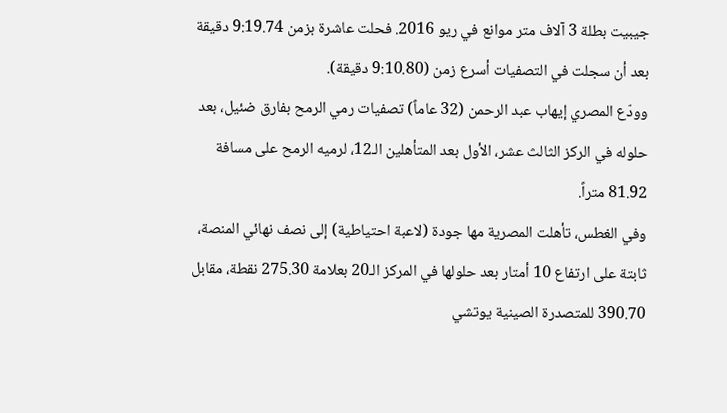جيبيت بطلة 3 آلاف متر موانع في ريو 2016. فحلت عاشرة بزمن 9:19.74 دقيقة بعد أن سجلت في التصفيات أسرع زمن (9:10.80 دقيقة).
وودّع المصري إيهاب عبد الرحمن (32 عاماً) تصفيات رمي الرمح بفارق ضئيل، بعد حلوله في الركز الثالث عشر، الأول بعد المتأهلين الـ12، لرميه الرمح على مسافة 81.92 متراً.
وفي الغطس، تأهلت المصرية مها جودة (لاعبة احتياطية) إلى نصف نهائي المنصة، ثابتة على ارتفاع 10 أمتار بعد حلولها في المركز الـ20 بعلامة 275.30 نقطة، مقابل 390.70 للمتصدرة الصينية يوتشي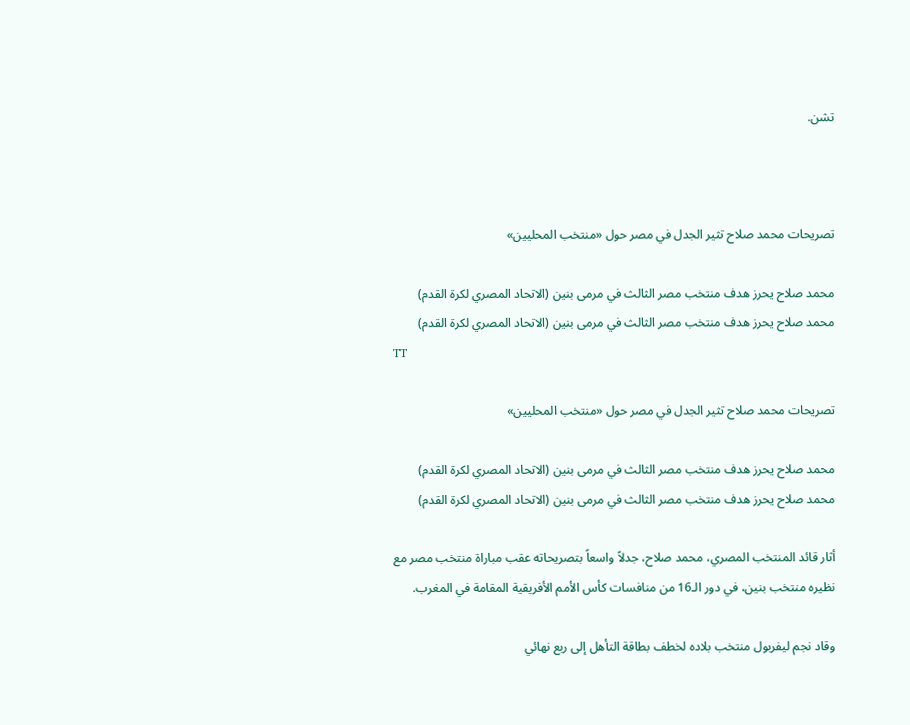تشن.



تصريحات محمد صلاح تثير الجدل في مصر حول «منتخب المحليين»

محمد صلاح يحرز هدف منتخب مصر الثالث في مرمى بنين (الاتحاد المصري لكرة القدم)
محمد صلاح يحرز هدف منتخب مصر الثالث في مرمى بنين (الاتحاد المصري لكرة القدم)
TT

تصريحات محمد صلاح تثير الجدل في مصر حول «منتخب المحليين»

محمد صلاح يحرز هدف منتخب مصر الثالث في مرمى بنين (الاتحاد المصري لكرة القدم)
محمد صلاح يحرز هدف منتخب مصر الثالث في مرمى بنين (الاتحاد المصري لكرة القدم)

أثار قائد المنتخب المصري، محمد صلاح، جدلاً واسعاً بتصريحاته عقب مباراة منتخب مصر مع نظيره منتخب بنين، في دور الـ16 من منافسات كأس الأمم الأفريقية المقامة في المغرب.

وقاد نجم ليفربول منتخب بلاده لخطف بطاقة التأهل إلى ربع نهائي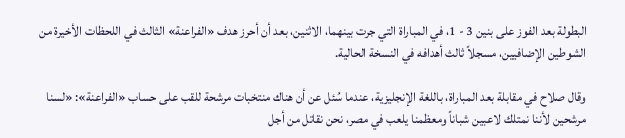البطولة بعد الفوز على بنين 3 - 1، في المباراة التي جرت بينهما، الاثنين، بعد أن أحرز هدف «الفراعنة» الثالث في اللحظات الأخيرة من الشوطين الإضافيين، مسجلاً ثالث أهدافه في النسخة الحالية.

وقال صلاح في مقابلة بعد المباراة، باللغة الإنجليزية، عندما سُئل عن أن هناك منتخبات مرشحة للقب على حساب «الفراعنة»: «لسنا مرشحين لأننا نمتلك لاعبين شباناً ومعظمنا يلعب في مصر، نحن نقاتل من أجل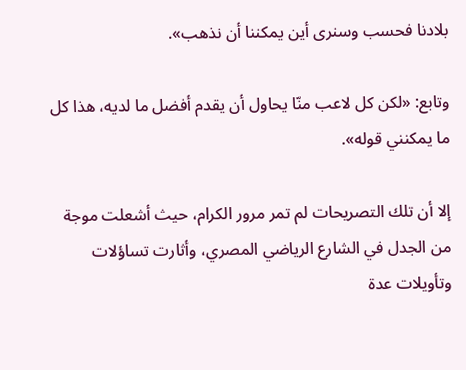بلادنا فحسب وسنرى أين يمكننا أن نذهب».

وتابع: «لكن كل لاعب منّا يحاول أن يقدم أفضل ما لديه، هذا كل ما يمكنني قوله».

إلا أن تلك التصريحات لم تمر مرور الكرام، حيث أشعلت موجة من الجدل في الشارع الرياضي المصري، وأثارت تساؤلات وتأويلات عدة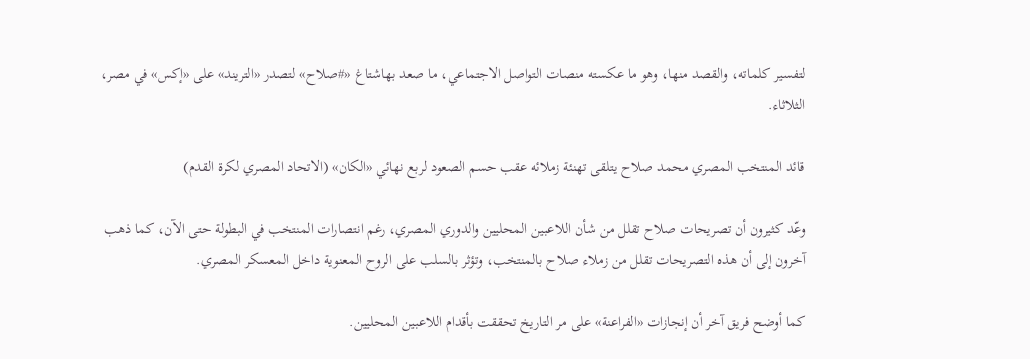لتفسير كلماته، والقصد منها، وهو ما عكسته منصات التواصل الاجتماعي، ما صعد بهاشتاغ «#صلاح» لتصدر «التريند» على «إكس» في مصر، الثلاثاء.

قائد المنتخب المصري محمد صلاح يتلقى تهنئة زملائه عقب حسم الصعود لربع نهائي «الكان» (الاتحاد المصري لكرة القدم)

وعّد كثيرون أن تصريحات صلاح تقلل من شأن اللاعبين المحليين والدوري المصري، رغم انتصارات المنتخب في البطولة حتى الآن، كما ذهب آخرون إلى أن هذه التصريحات تقلل من زملاء صلاح بالمنتخب، وتؤثر بالسلب على الروح المعنوية داخل المعسكر المصري.

كما أوضح فريق آخر أن إنجازات «الفراعنة» على مر التاريخ تحققت بأقدام اللاعبين المحليين.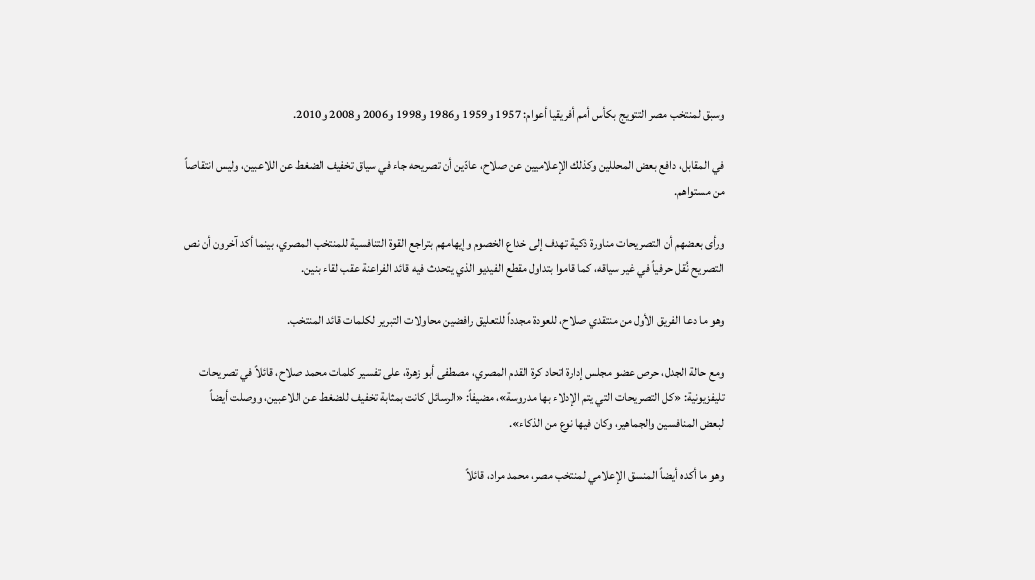وسبق لمنتخب مصر التتويج بكأس أمم أفريقيا أعوام: 1957 و1959 و1986 و1998 و2006 و2008 و2010.

في المقابل، دافع بعض المحللين وكذلك الإعلاميين عن صلاح، عادّين أن تصريحه جاء في سياق تخفيف الضغط عن اللاعبين، وليس انتقاصاً من مستواهم.

ورأى بعضهم أن التصريحات مناورة ذكية تهدف إلى خداع الخصوم وإيهامهم بتراجع القوة التنافسية للمنتخب المصري، بينما أكد آخرون أن نص التصريح نُقل حرفياً في غير سياقه، كما قاموا بتداول مقطع الفيديو الذي يتحدث فيه قائد الفراعنة عقب لقاء بنين.

وهو ما دعا الفريق الأول من منتقدي صلاح، للعودة مجدداً للتعليق رافضين محاولات التبرير لكلمات قائد المنتخب.

ومع حالة الجدل، حرص عضو مجلس إدارة اتحاد كرة القدم المصري، مصطفى أبو زهرة، على تفسير كلمات محمد صلاح، قائلاً في تصريحات تليفزيونية: «كل التصريحات التي يتم الإدلاء بها مدروسة»، مضيفاً: «الرسائل كانت بمثابة تخفيف للضغط عن اللاعبين، ووصلت أيضاً لبعض المنافسين والجماهير، وكان فيها نوع من الذكاء».

وهو ما أكده أيضاً المنسق الإعلامي لمنتخب مصر، محمد مراد، قائلاً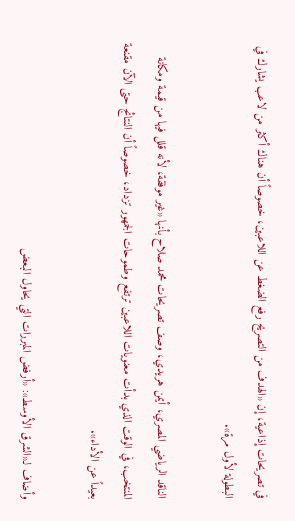في تصريحات إذاعية، إن «الهدف من التصريح رفع الضغط عن اللاعبين، خصوصاً أن هناك أكثر من لاعب يشارك في البطولة لأول مرة».

الناقد الرياضي المصري، أيمن هريدي، وصف تصريحات محمد صلاح بأنها «غير موفقة، لأنه قلل فيها من قيمة ومكانة المنتخب، في الوقت الذي بدأت معنويات اللاعبين ترتفع وطموحات الجمهور تزداد، خصوصاً أن النتائج حتى الآن مقنعة بعيداً عن الأداء».

وأضاف لـ«الشرق الأوسط»: «أرفض المبررات التي يحاول البعض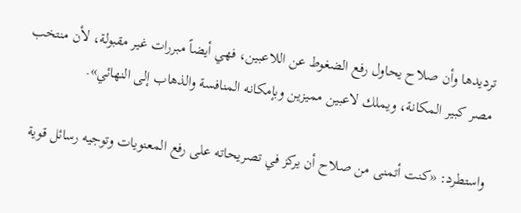ترديدها وأن صلاح يحاول رفع الضغوط عن اللاعبين، فهي أيضاً مبررات غير مقبولة، لأن منتخب مصر كبير المكانة، ويملك لاعبين مميزين وبإمكانه المنافسة والذهاب إلى النهائي».

واستطرد: «كنت أتمنى من صلاح أن يركز في تصريحاته على رفع المعنويات وتوجيه رسائل قوية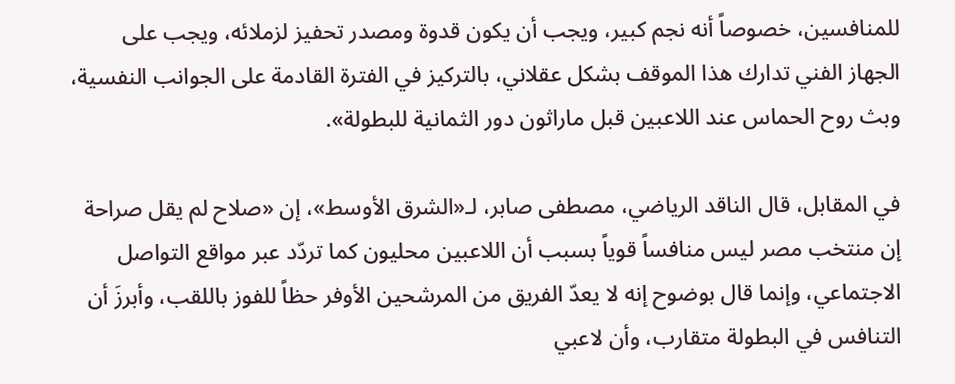للمنافسين، خصوصاً أنه نجم كبير، ويجب أن يكون قدوة ومصدر تحفيز لزملائه، ويجب على الجهاز الفني تدارك هذا الموقف بشكل عقلاني، بالتركيز في الفترة القادمة على الجوانب النفسية، وبث روح الحماس عند اللاعبين قبل ماراثون دور الثمانية للبطولة».

في المقابل، قال الناقد الرياضي، مصطفى صابر، لـ«الشرق الأوسط»، إن «صلاح لم يقل صراحة إن منتخب مصر ليس منافساً قوياً بسبب أن اللاعبين محليون كما تردّد عبر مواقع التواصل الاجتماعي، وإنما قال بوضوح إنه لا يعدّ الفريق من المرشحين الأوفر حظاً للفوز باللقب، وأبرزَ أن التنافس في البطولة متقارب، وأن لاعبي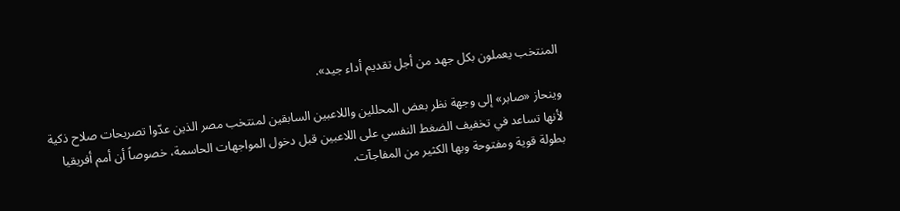المنتخب يعملون بكل جهد من أجل تقديم أداء جيد».

وينحاز «صابر» إلى وجهة نظر بعض المحللين واللاعبين السابقين لمنتخب مصر الذين عدّوا تصريحات صلاح ذكية لأنها تساعد في تخفيف الضغط النفسي على اللاعبين قبل دخول المواجهات الحاسمة، خصوصاً أن أمم أفريقيا بطولة قوية ومفتوحة وبها الكثير من المفاجآت.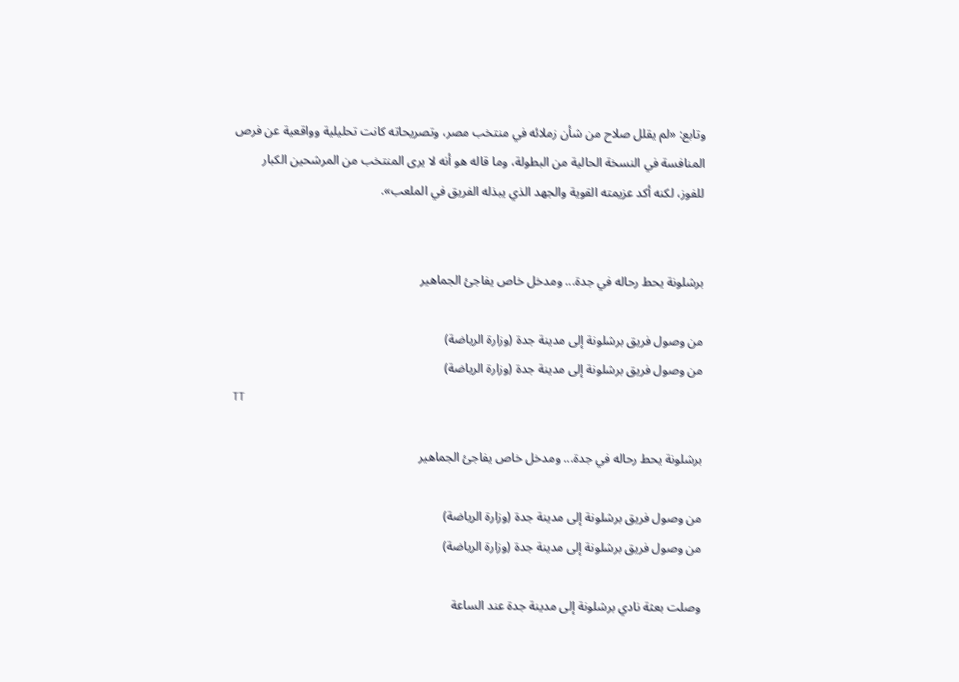وتابع: «لم يقلل صلاح من شأن زملائه في منتخب مصر، وتصريحاته كانت تحليلية وواقعية عن فرص المنافسة في النسخة الحالية من البطولة، وما قاله هو أنه لا يرى المنتخب من المرشحين الكبار للفوز، لكنه أكد عزيمته القوية والجهد الذي يبذله الفريق في الملعب».


برشلونة يحط رحاله في جدة... ومدخل خاص يفاجئ الجماهير

من وصول فريق برشلونة إلى مدينة جدة (وزارة الرياضة)
من وصول فريق برشلونة إلى مدينة جدة (وزارة الرياضة)
TT

برشلونة يحط رحاله في جدة... ومدخل خاص يفاجئ الجماهير

من وصول فريق برشلونة إلى مدينة جدة (وزارة الرياضة)
من وصول فريق برشلونة إلى مدينة جدة (وزارة الرياضة)

وصلت بعثة نادي برشلونة إلى مدينة جدة عند الساعة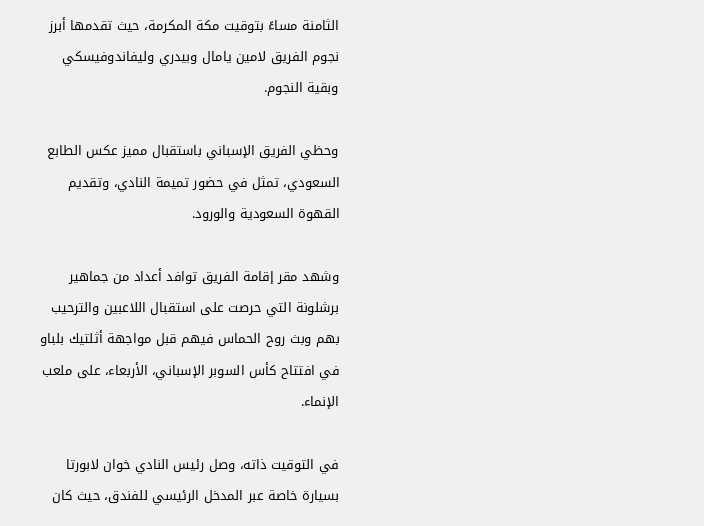الثامنة مساءً بتوقيت مكة المكرمة، حيث تقدمها أبرز نجوم الفريق لامين يامال وبيدري وليفاندوفيسكي وبقية النجوم.

وحظي الفريق الإسباني باستقبال مميز عكس الطابع السعودي، تمثل في حضور تميمة النادي، وتقديم القهوة السعودية والورود.

وشهد مقر إقامة الفريق توافد أعداد من جماهير برشلونة التي حرصت على استقبال اللاعبين والترحيب بهم وبث روح الحماس فيهم قبل مواجهة أثلتيك بلباو في افتتاح كأس السوبر الإسباني، الأربعاء، على ملعب الإنماء.

في التوقيت ذاته، وصل رئيس النادي خوان لابورتا بسيارة خاصة عبر المدخل الرئيسي للفندق، حيث كان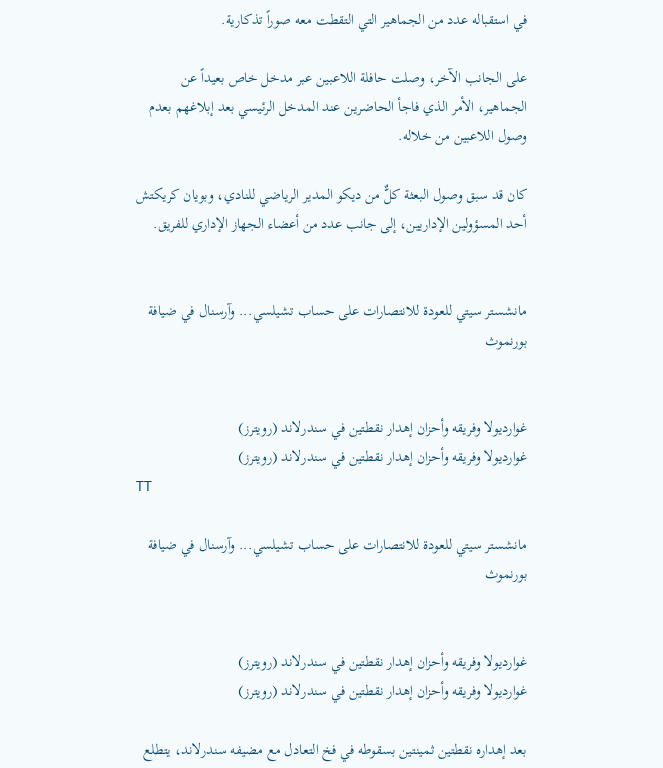في استقباله عدد من الجماهير التي التقطت معه صوراً تذكارية.

على الجانب الآخر، وصلت حافلة اللاعبين عبر مدخل خاص بعيداً عن الجماهير، الأمر الذي فاجأ الحاضرين عند المدخل الرئيسي بعد إبلاغهم بعدم وصول اللاعبين من خلاله.

كان قد سبق وصول البعثة كلٌّ من ديكو المدير الرياضي للنادي، وبويان كريكتش أحد المسؤولين الإداريين، إلى جانب عدد من أعضاء الجهاز الإداري للفريق.


مانشستر سيتي للعودة للانتصارات على حساب تشيلسي... وآرسنال في ضيافة بورنموث


غوارديولا وفريقه وأحزان إهدار نقطتين في سندرلاند (رويترز)
غوارديولا وفريقه وأحزان إهدار نقطتين في سندرلاند (رويترز)
TT

مانشستر سيتي للعودة للانتصارات على حساب تشيلسي... وآرسنال في ضيافة بورنموث


غوارديولا وفريقه وأحزان إهدار نقطتين في سندرلاند (رويترز)
غوارديولا وفريقه وأحزان إهدار نقطتين في سندرلاند (رويترز)

بعد إهداره نقطتين ثمينتين بسقوطه في فخ التعادل مع مضيفه سندرلاند، يتطلع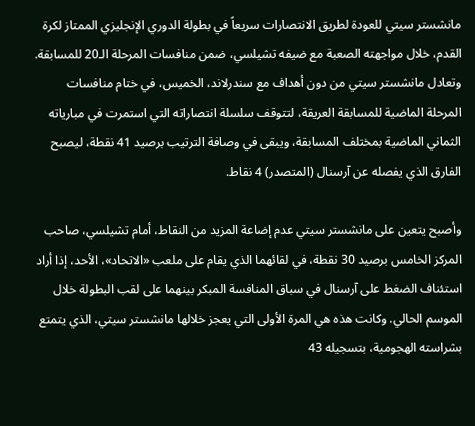مانشستر سيتي للعودة لطريق الانتصارات سريعاً في بطولة الدوري الإنجليزي الممتاز لكرة القدم، خلال مواجهته الصعبة مع ضيفه تشيلسي، ضمن منافسات المرحلة الـ20 للمسابقة. وتعادل مانشستر سيتي من دون أهداف مع سندرلاند، الخميس، في ختام منافسات المرحلة الماضية للمسابقة العريقة، لتتوقف سلسلة انتصاراته التي استمرت في مبارياته الثماني الماضية بمختلف المسابقة، ويبقى في وصافة الترتيب برصيد 41 نقطة، ليصبح الفارق الذي يفصله عن آرسنال (المتصدر) 4 نقاط.

وأصبح يتعين على مانشستر سيتي عدم إضاعة المزيد من النقاط، أمام تشيلسي، صاحب المركز الخامس برصيد 30 نقطة، في لقائهما الذي يقام على ملعب «الاتحاد»، الأحد، إذا أراد استئناف الضغط على آرسنال في سباق المنافسة المبكر بينهما على لقب البطولة خلال الموسم الحالي. وكانت هذه هي المرة الأولى التي يعجز خلالها مانشستر سيتي، الذي يتمتع بشراسته الهجومية، بتسجيله 43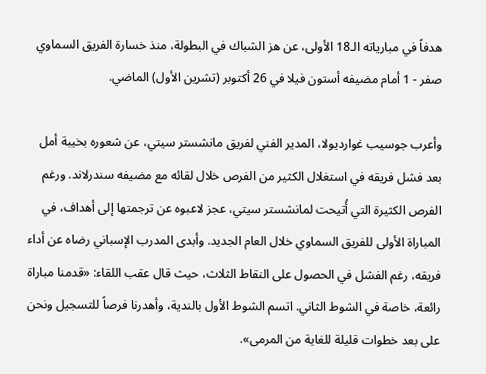هدفاً في مبارياته الـ18 الأولى، عن هز الشباك في البطولة، منذ خسارة الفريق السماوي صفر - 1 أمام مضيفه أستون فيلا في 26 أكتوبر (تشرين الأول) الماضي.

وأعرب جوسيب غوارديولا، المدير الفني لفريق مانشستر سيتي، عن شعوره بخيبة أمل بعد فشل فريقه في استغلال الكثير من الفرص خلال لقائه مع مضيفه سندرلاند. ورغم الفرص الكثيرة التي أُتيحت لمانشستر سيتي، عجز لاعبوه عن ترجمتها إلى أهداف، في المباراة الأولى للفريق السماوي خلال العام الجديد. وأبدى المدرب الإسباني رضاه عن أداء فريقه، رغم الفشل في الحصول على النقاط الثلاث، حيث قال عقب اللقاء: «قدمنا مباراة رائعة، خاصة في الشوط الثاني. اتسم الشوط الأول بالندية، وأهدرنا فرصاً للتسجيل ونحن على بعد خطوات قليلة للغاية من المرمى».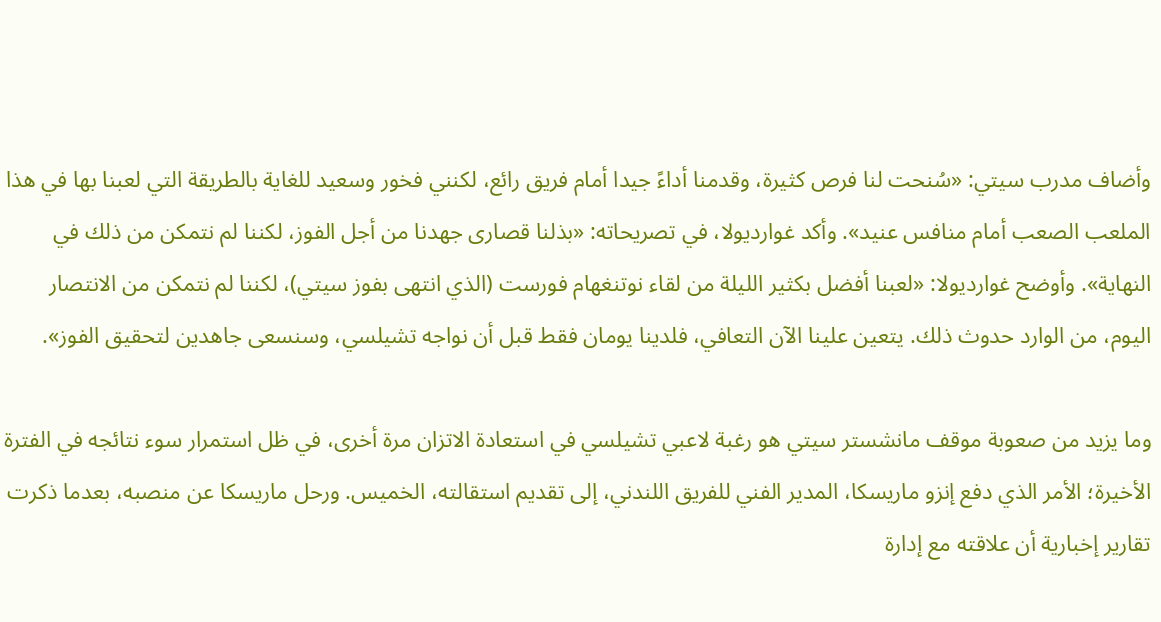وأضاف مدرب سيتي: «سُنحت لنا فرص كثيرة، وقدمنا أداءً جيدا أمام فريق رائع، لكنني فخور وسعيد للغاية بالطريقة التي لعبنا بها في هذا الملعب الصعب أمام منافس عنيد». وأكد غوارديولا، في تصريحاته: «بذلنا قصارى جهدنا من أجل الفوز، لكننا لم نتمكن من ذلك في النهاية». وأوضح غوارديولا: «لعبنا أفضل بكثير الليلة من لقاء نوتنغهام فورست (الذي انتهى بفوز سيتي)، لكننا لم نتمكن من الانتصار اليوم، من الوارد حدوث ذلك. يتعين علينا الآن التعافي، فلدينا يومان فقط قبل أن نواجه تشيلسي، وسنسعى جاهدين لتحقيق الفوز».

وما يزيد من صعوبة موقف مانشستر سيتي هو رغبة لاعبي تشيلسي في استعادة الاتزان مرة أخرى، في ظل استمرار سوء نتائجه في الفترة الأخيرة؛ الأمر الذي دفع إنزو ماريسكا، المدير الفني للفريق اللندني، إلى تقديم استقالته، الخميس. ورحل ماريسكا عن منصبه، بعدما ذكرت تقارير إخبارية أن علاقته مع إدارة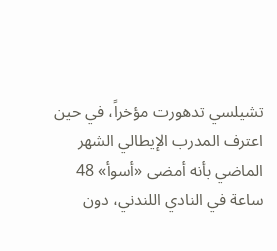تشيلسي تدهورت مؤخراً، في حين اعترف المدرب الإيطالي الشهر الماضي بأنه أمضى «أسوأ» 48 ساعة في النادي اللندني، دون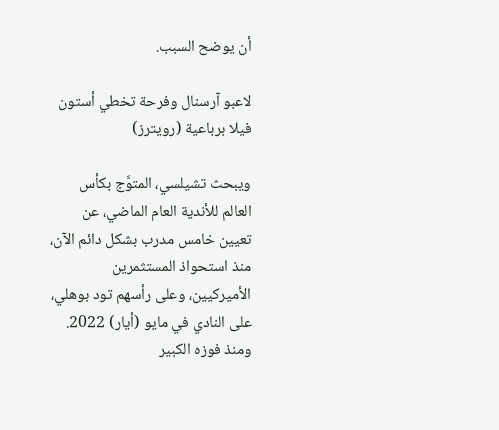أن يوضح السبب.

لاعبو آرسنال وفرحة تخطي أستون فيلا برباعية (رويترز)

ويبحث تشيلسي، المتوَّج بكأس العالم للأندية العام الماضي، عن تعيين خامس مدرب بشكل دائم الآن، منذ استحواذ المستثمرين الأميركيين، وعلى رأسهم تود بوهلي، على النادي في مايو (أيار) 2022. ومنذ فوزه الكبير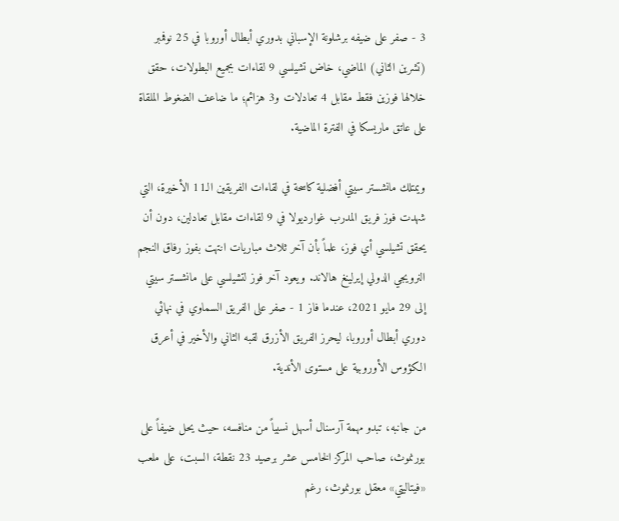3 - صفر على ضيفه برشلونة الإسباني بدوري أبطال أوروبا في 25 نوفمبر (تشرين الثاني) الماضي، خاض تشيلسي 9 لقاءات بجميع البطولات، حقق خلالها فوزين فقط مقابل 4 تعادلات و3 هزائم؛ ما ضاعف الضغوط الملقاة على عاتق ماريسكا في الفترة الماضية.

ويمتلك مانشستر سيتي أفضلية كاسحة في لقاءات الفريقين الـ11 الأخيرة، التي شهدت فوز فريق المدرب غوارديولا في 9 لقاءات مقابل تعادلين، دون أن يحقق تشيلسي أي فوز، علماً بأن آخر ثلاث مباريات انتهت بفوز رفاق النجم النرويجي الدولي إيرلينغ هالاند. ويعود آخر فوز لتشيلسي على مانشستر سيتي إلى 29 مايو 2021، عندما فاز 1 - صفر على الفريق السماوي في نهائي دوري أبطال أوروبا، ليحرز الفريق الأزرق لقبه الثاني والأخير في أعرق الكؤوس الأوروبية على مستوى الأندية.

من جانبه، تبدو مهمة آرسنال أسهل نسبياً من منافسه، حيث يحل ضيفاً على بورنموث، صاحب المركز الخامس عشر برصيد 23 نقطة، السبت، على ملعب «فيتاليتي» معقل بورنموث، رغم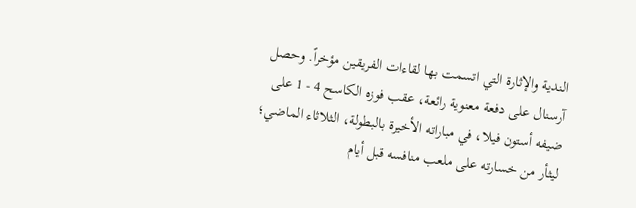الندية والإثارة التي اتسمت بها لقاءات الفريقين مؤخراً. وحصل آرسنال على دفعة معنوية رائعة، عقب فوزه الكاسح 4 - 1 على ضيفه أستون فيلا، في مباراته الأخيرة بالبطولة، الثلاثاء الماضي؛ ليثأر من خسارته على ملعب منافسه قبل أيام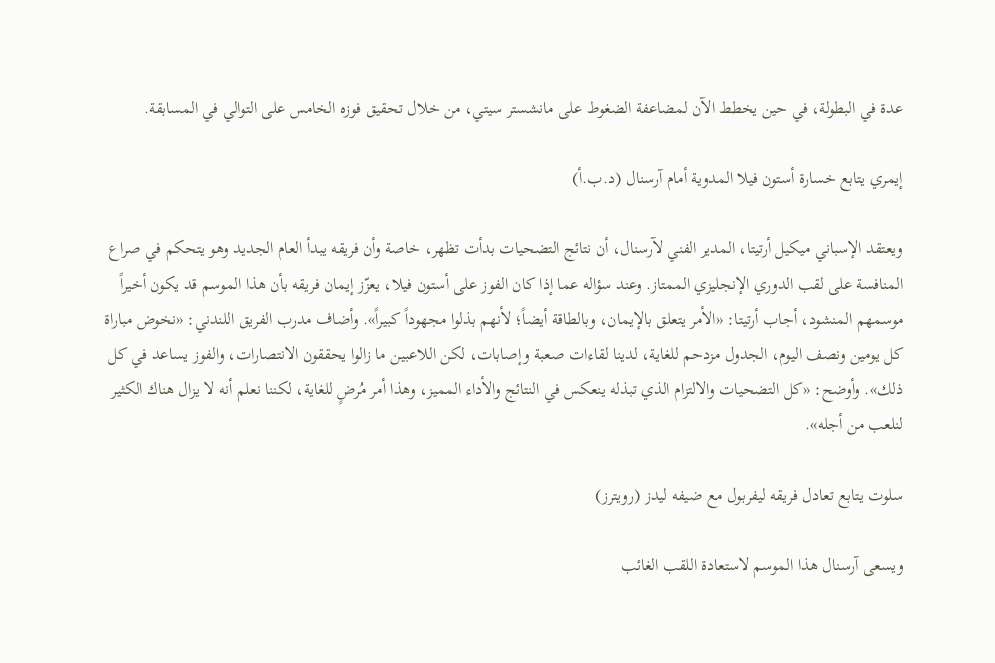عدة في البطولة، في حين يخطط الآن لمضاعفة الضغوط على مانشستر سيتي، من خلال تحقيق فوزه الخامس على التوالي في المسابقة.

إيمري يتابع خسارة أستون فيلا المدوية أمام آرسنال (د.ب.أ)

ويعتقد الإسباني ميكيل أرتيتا، المدير الفني لآرسنال، أن نتائج التضحيات بدأت تظهر، خاصة وأن فريقه يبدأ العام الجديد وهو يتحكم في صراع المنافسة على لقب الدوري الإنجليزي الممتاز. وعند سؤاله عما إذا كان الفوز على أستون فيلا، يعزّز إيمان فريقه بأن هذا الموسم قد يكون أخيراً موسمهم المنشود، أجاب أرتيتا: «الأمر يتعلق بالإيمان، وبالطاقة أيضاً؛ لأنهم بذلوا مجهوداً كبيراً». وأضاف مدرب الفريق اللندني: «نخوض مباراة كل يومين ونصف اليوم، الجدول مزدحم للغاية، لدينا لقاءات صعبة وإصابات، لكن اللاعبين ما زالوا يحققون الانتصارات، والفوز يساعد في كل ذلك». وأوضح: «كل التضحيات والالتزام الذي تبذله ينعكس في النتائج والأداء المميز، وهذا أمر مُرضٍ للغاية، لكننا نعلم أنه لا يزال هناك الكثير لنلعب من أجله».

سلوت يتابع تعادل فريقه ليفربول مع ضيفه ليدز (رويترز)

ويسعى آرسنال هذا الموسم لاستعادة اللقب الغائب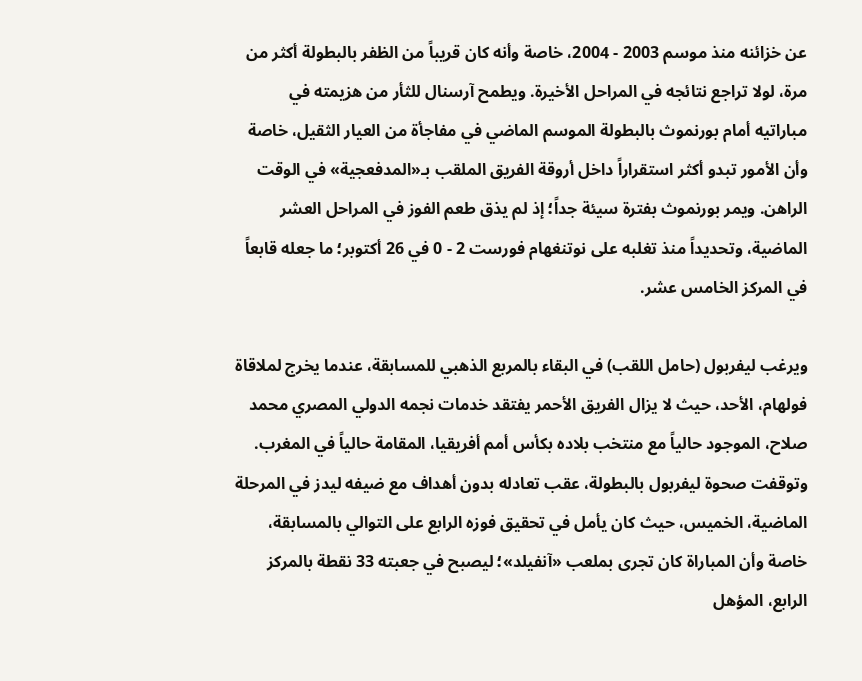عن خزائنه منذ موسم 2003 - 2004، خاصة وأنه كان قريباً من الظفر بالبطولة أكثر من مرة، لولا تراجع نتائجه في المراحل الأخيرة. ويطمح آرسنال للثأر من هزيمته في مباراتيه أمام بورنموث بالبطولة الموسم الماضي في مفاجأة من العيار الثقيل، خاصة وأن الأمور تبدو أكثر استقراراً داخل أروقة الفريق الملقب بـ«المدفعجية» في الوقت الراهن. ويمر بورنموث بفترة سيئة جداً؛ إذ لم يذق طعم الفوز في المراحل العشر الماضية، وتحديداً منذ تغلبه على نوتنغهام فورست 2 - 0 في 26 أكتوبر؛ ما جعله قابعاً في المركز الخامس عشر.

ويرغب ليفربول (حامل اللقب) في البقاء بالمربع الذهبي للمسابقة، عندما يخرج لملاقاة فولهام، الأحد، حيث لا يزال الفريق الأحمر يفتقد خدمات نجمه الدولي المصري محمد صلاح، الموجود حالياً مع منتخب بلاده بكأس أمم أفريقيا، المقامة حالياً في المغرب. وتوقفت صحوة ليفربول بالبطولة، عقب تعادله بدون أهداف مع ضيفه ليدز في المرحلة الماضية، الخميس، حيث كان يأمل في تحقيق فوزه الرابع على التوالي بالمسابقة، خاصة وأن المباراة كان تجرى بملعب «آنفيلد»؛ ليصبح في جعبته 33 نقطة بالمركز الرابع، المؤهل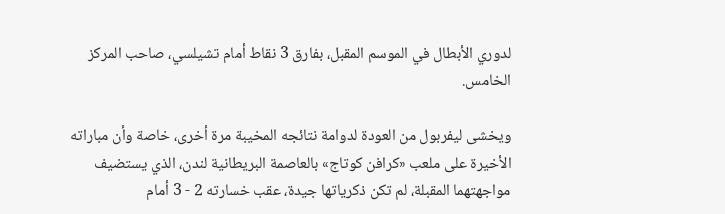لدوري الأبطال في الموسم المقبل، بفارق 3 نقاط أمام تشيلسي، صاحب المركز الخامس.

ويخشى ليفربول من العودة لدوامة نتائجه المخيبة مرة أخرى، خاصة وأن مباراته الأخيرة على ملعب «كرافن كوتاج» بالعاصمة البريطانية لندن، الذي يستضيف مواجهتهما المقبلة، لم تكن ذكرياتها جيدة، عقب خسارته 2 - 3 أمام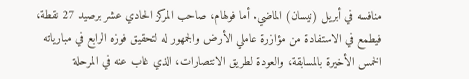منافسه في أبريل (نيسان) الماضي. أما فولهام، صاحب المركز الحادي عشر برصيد 27 نقطة، فيطمع في الاستفادة من مؤازرة عاملي الأرض والجمهور له لتحقيق فوزه الرابع في مبارياته الخمس الأخيرة بالمسابقة، والعودة لطريق الانتصارات، الذي غاب عنه في المرحلة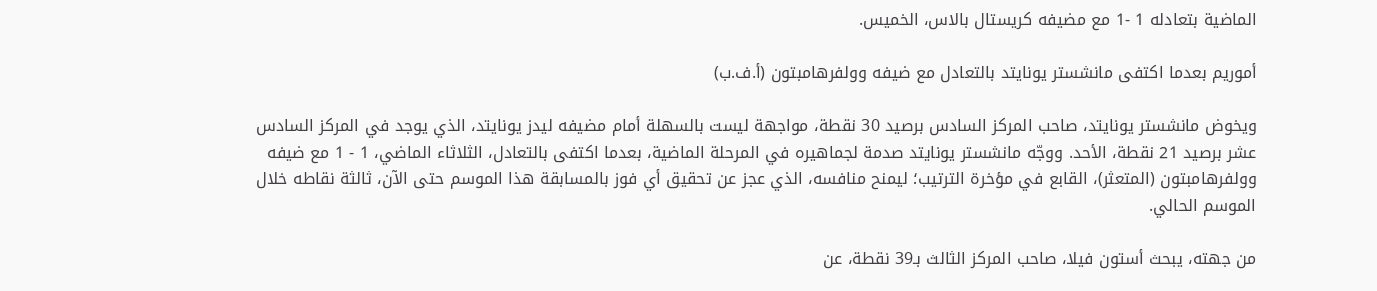الماضية بتعادله 1 -1 مع مضيفه كريستال بالاس، الخميس.

أموريم بعدما اكتفى مانشستر يونايتد بالتعادل مع ضيفه وولفرهامبتون (أ.ف.ب)

ويخوض مانشستر يونايتد، صاحب المركز السادس برصيد 30 نقطة، مواجهة ليست بالسهلة أمام مضيفه ليدز يونايتد، الذي يوجد في المركز السادس عشر برصيد 21 نقطة، الأحد. ووجّه مانشستر يونايتد صدمة لجماهيره في المرحلة الماضية، بعدما اكتفى بالتعادل، الثلاثاء الماضي، 1 - 1 مع ضيفه وولفرهامبتون (المتعثر)، القابع في مؤخرة الترتيب؛ ليمنح منافسه، الذي عجز عن تحقيق أي فوز بالمسابقة هذا الموسم حتى الآن، ثالثة نقاطه خلال الموسم الحالي.

من جهته، يبحث أستون فيلا، صاحب المركز الثالث بـ39 نقطة، عن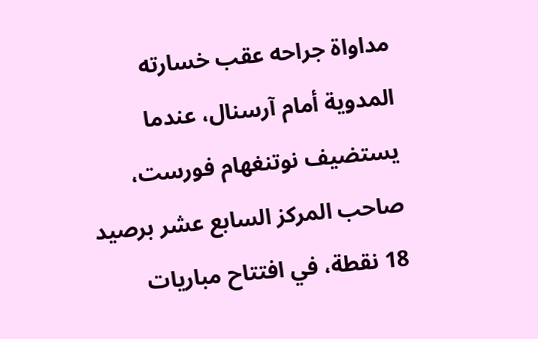مداواة جراحه عقب خسارته المدوية أمام آرسنال، عندما يستضيف نوتنغهام فورست، صاحب المركز السابع عشر برصيد 18 نقطة، في افتتاح مباريات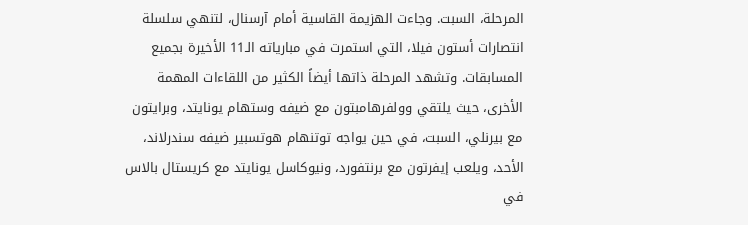المرحلة، السبت. وجاءت الهزيمة القاسية أمام آرسنال، لتنهي سلسلة انتصارات أستون فيلا، التي استمرت في مبارياته الـ11 الأخيرة بجميع المسابقات. وتشهد المرحلة ذاتها أيضاً الكثير من اللقاءات المهمة الأخرى، حيث يلتقي وولفرهامبتون مع ضيفه وستهام يونايتد، وبرايتون مع بيرنلي، السبت، في حين يواجه توتنهام هوتسبير ضيفه سندرلاند، الأحد، ويلعب إيفرتون مع برنتفورد، ونيوكاسل يونايتد مع كريستال بالاس في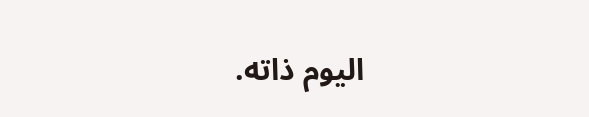اليوم ذاته.